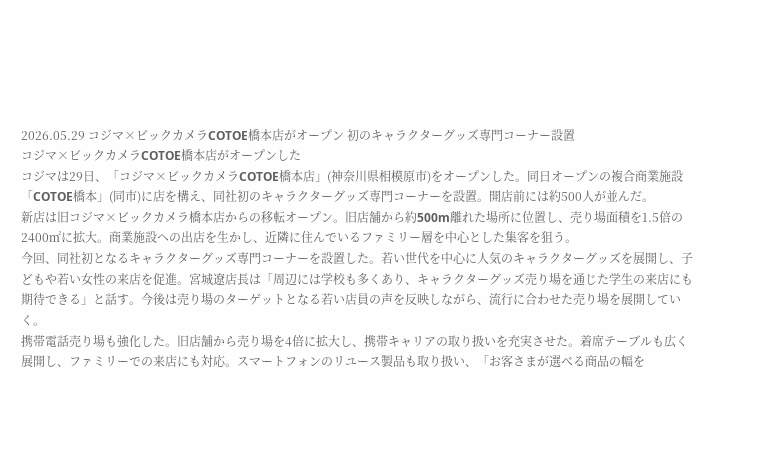2026.05.29 コジマ×ビックカメラCOTOE橋本店がオープン 初のキャラクターグッズ専門コーナー設置
コジマ×ビックカメラCOTOE橋本店がオープンした
コジマは29日、「コジマ×ビックカメラCOTOE橋本店」(神奈川県相模原市)をオープンした。同日オープンの複合商業施設「COTOE橋本」(同市)に店を構え、同社初のキャラクターグッズ専門コーナーを設置。開店前には約500人が並んだ。
新店は旧コジマ×ビックカメラ橋本店からの移転オープン。旧店舗から約500m離れた場所に位置し、売り場面積を1.5倍の2400㎡に拡大。商業施設への出店を生かし、近隣に住んでいるファミリー層を中心とした集客を狙う。
今回、同社初となるキャラクターグッズ専門コーナーを設置した。若い世代を中心に人気のキャラクターグッズを展開し、子どもや若い女性の来店を促進。宮城遼店長は「周辺には学校も多くあり、キャラクターグッズ売り場を通じた学生の来店にも期待できる」と話す。今後は売り場のターゲットとなる若い店員の声を反映しながら、流行に合わせた売り場を展開していく。
携帯電話売り場も強化した。旧店舗から売り場を4倍に拡大し、携帯キャリアの取り扱いを充実させた。着席テーブルも広く展開し、ファミリーでの来店にも対応。スマートフォンのリユース製品も取り扱い、「お客さまが選べる商品の幅を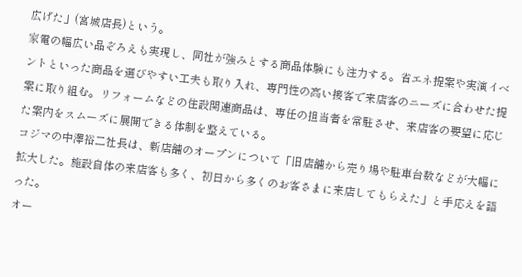広げた」(宮城店長)という。
家電の幅広い品ぞろえも実現し、同社が強みとする商品体験にも注力する。省エネ提案や実演イベントといった商品を選びやすい工夫も取り入れ、専門性の高い接客で来店客のニーズに合わせた提案に取り組む。リフォームなどの住設関連商品は、専任の担当者を常駐させ、来店客の要望に応じた案内をスムーズに展開できる体制を整えている。
コジマの中澤裕二社長は、新店舗のオープンについて「旧店舗から売り場や駐車台数などが大幅に拡大した。施設自体の来店客も多く、初日から多くのお客さまに来店してもらえた」と手応えを語った。
オー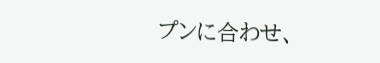プンに合わせ、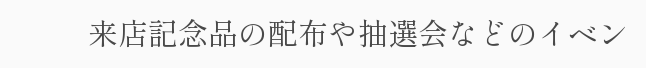来店記念品の配布や抽選会などのイベン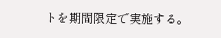トを期間限定で実施する。